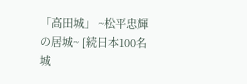「高田城」 ~松平忠輝の居城~ [続日本100名城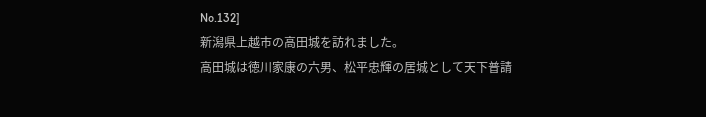No.132]
新潟県上越市の高田城を訪れました。
高田城は徳川家康の六男、松平忠輝の居城として天下普請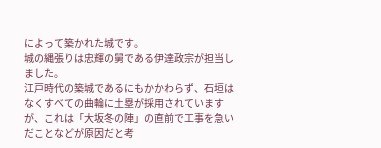によって築かれた城です。
城の縄張りは忠輝の舅である伊達政宗が担当しました。
江戸時代の築城であるにもかかわらず、石垣はなくすべての曲輪に土塁が採用されていますが、これは「大坂冬の陣」の直前で工事を急いだことなどが原因だと考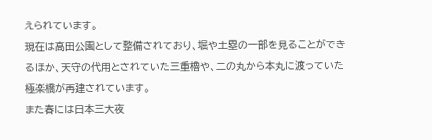えられています。
現在は高田公園として整備されており、堀や土塁の一部を見ることができるほか、天守の代用とされていた三重櫓や、二の丸から本丸に渡っていた極楽橋が再建されています。
また春には日本三大夜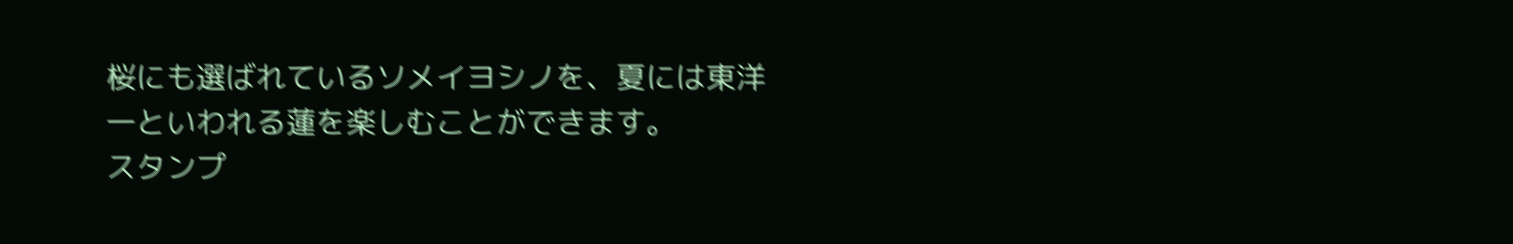桜にも選ばれているソメイヨシノを、夏には東洋一といわれる蓮を楽しむことができます。
スタンプ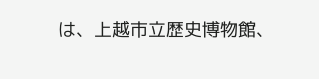は、上越市立歴史博物館、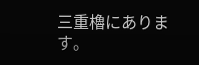三重櫓にあります。